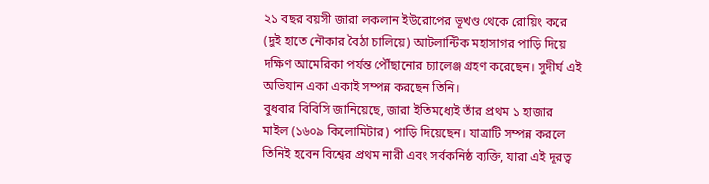২১ বছর বয়সী জারা লকলান ইউরোপের ভূখণ্ড থেকে রোয়িং করে (দুই হাতে নৌকার বৈঠা চালিয়ে) আটলান্টিক মহাসাগর পাড়ি দিয়ে দক্ষিণ আমেরিকা পর্যন্ত পৌঁছানোর চ্যালেঞ্জ গ্রহণ করেছেন। সুদীর্ঘ এই অভিযান একা একাই সম্পন্ন করছেন তিনি।
বুধবার বিবিসি জানিয়েছে, জারা ইতিমধ্যেই তাঁর প্রথম ১ হাজার মাইল (১৬০৯ কিলোমিটার) পাড়ি দিয়েছেন। যাত্রাটি সম্পন্ন করলে তিনিই হবেন বিশ্বের প্রথম নারী এবং সর্বকনিষ্ঠ ব্যক্তি, যারা এই দূরত্ব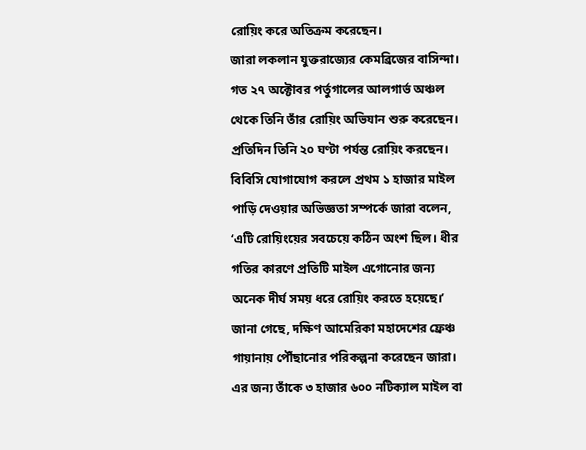রোয়িং করে অতিক্রম করেছেন।
জারা লকলান যুক্তরাজ্যের কেমব্রিজের বাসিন্দা। গত ২৭ অক্টোবর পর্তুগালের আলগার্ভ অঞ্চল থেকে তিনি তাঁর রোয়িং অভিযান শুরু করেছেন। প্রতিদিন তিনি ২০ ঘণ্টা পর্যন্ত রোয়িং করছেন।
বিবিসি যোগাযোগ করলে প্রথম ১ হাজার মাইল পাড়ি দেওয়ার অভিজ্ঞতা সম্পর্কে জারা বলেন, ‘এটি রোয়িংয়ের সবচেয়ে কঠিন অংশ ছিল। ধীর গতির কারণে প্রতিটি মাইল এগোনোর জন্য অনেক দীর্ঘ সময় ধরে রোয়িং করতে হয়েছে।’
জানা গেছে, দক্ষিণ আমেরিকা মহাদেশের ফ্রেঞ্চ গায়ানায় পৌঁছানোর পরিকল্পনা করেছেন জারা। এর জন্য তাঁকে ৩ হাজার ৬০০ নটিক্যাল মাইল বা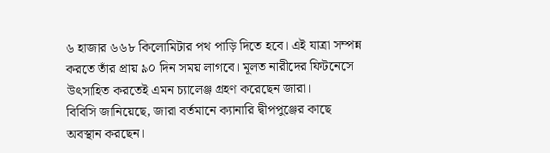৬ হাজার ৬৬৮ কিলোমিটার পথ পাড়ি দিতে হবে। এই যাত্রা সম্পন্ন করতে তাঁর প্রায় ৯০ দিন সময় লাগবে। মূলত নারীদের ফিটনেসে উৎসাহিত করতেই এমন চ্যালেঞ্জ গ্রহণ করেছেন জারা।
বিবিসি জানিয়েছে, জারা বর্তমানে ক্যানারি দ্বীপপুঞ্জের কাছে অবস্থান করছেন।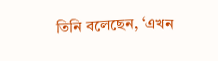তিনি বলেছেন, ‘এখন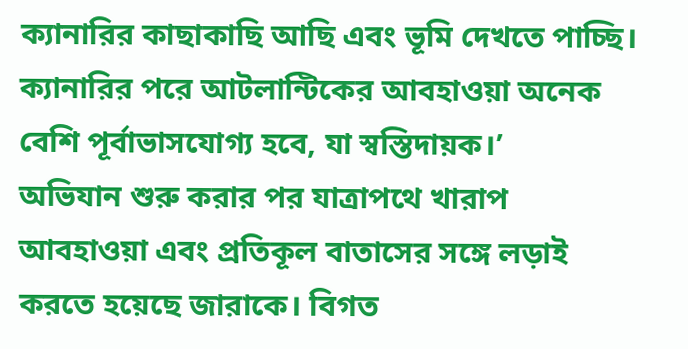ক্যানারির কাছাকাছি আছি এবং ভূমি দেখতে পাচ্ছি। ক্যানারির পরে আটলান্টিকের আবহাওয়া অনেক বেশি পূর্বাভাসযোগ্য হবে, যা স্বস্তিদায়ক।’
অভিযান শুরু করার পর যাত্রাপথে খারাপ আবহাওয়া এবং প্রতিকূল বাতাসের সঙ্গে লড়াই করতে হয়েছে জারাকে। বিগত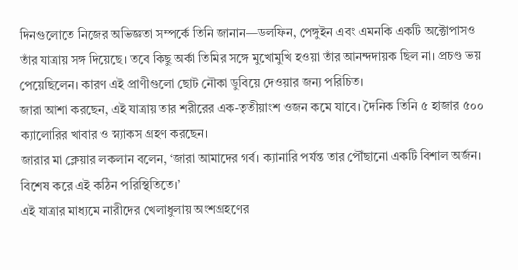দিনগুলোতে নিজের অভিজ্ঞতা সম্পর্কে তিনি জানান—ডলফিন, পেঙ্গুইন এবং এমনকি একটি অক্টোপাসও তাঁর যাত্রায় সঙ্গ দিয়েছে। তবে কিছু অর্কা তিমির সঙ্গে মুখোমুখি হওয়া তাঁর আনন্দদায়ক ছিল না। প্রচণ্ড ভয় পেয়েছিলেন। কারণ এই প্রাণীগুলো ছোট নৌকা ডুবিয়ে দেওয়ার জন্য পরিচিত।
জারা আশা করছেন, এই যাত্রায় তার শরীরের এক-তৃতীয়াংশ ওজন কমে যাবে। দৈনিক তিনি ৫ হাজার ৫০০ ক্যালোরির খাবার ও স্ন্যাকস গ্রহণ করছেন।
জারার মা ক্লেয়ার লকলান বলেন, ‘জারা আমাদের গর্ব। ক্যানারি পর্যন্ত তার পৌঁছানো একটি বিশাল অর্জন। বিশেষ করে এই কঠিন পরিস্থিতিতে।’
এই যাত্রার মাধ্যমে নারীদের খেলাধুলায় অংশগ্রহণের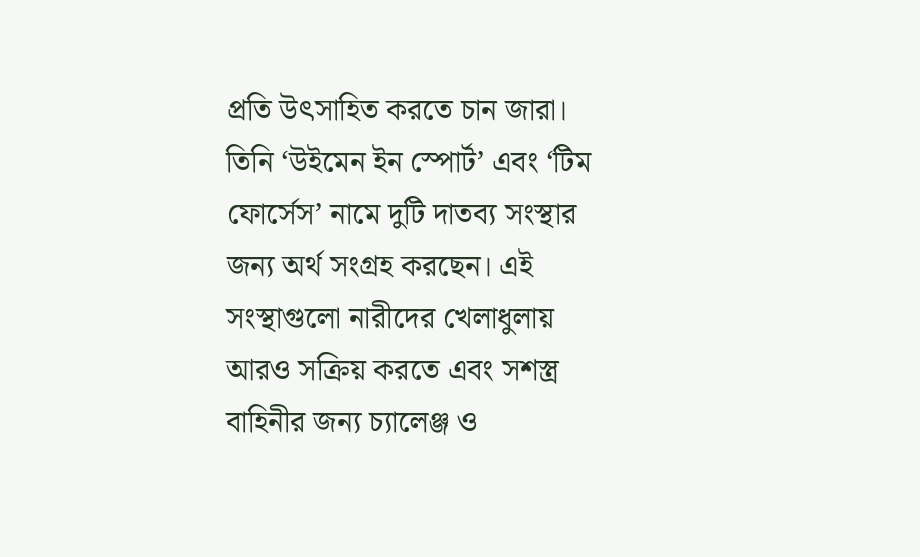প্রতি উৎসাহিত করতে চান জারা। তিনি ‘উইমেন ইন স্পোর্ট’ এবং ‘টিম ফোর্সেস’ নামে দুটি দাতব্য সংস্থার জন্য অর্থ সংগ্রহ করছেন। এই সংস্থাগুলো নারীদের খেলাধুলায় আরও সক্রিয় করতে এবং সশস্ত্র বাহিনীর জন্য চ্যালেঞ্জ ও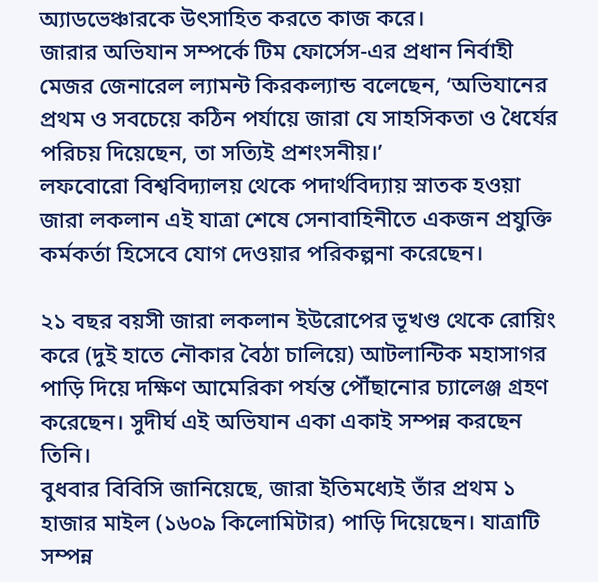অ্যাডভেঞ্চারকে উৎসাহিত করতে কাজ করে।
জারার অভিযান সম্পর্কে টিম ফোর্সেস-এর প্রধান নির্বাহী মেজর জেনারেল ল্যামন্ট কিরকল্যান্ড বলেছেন, ‘অভিযানের প্রথম ও সবচেয়ে কঠিন পর্যায়ে জারা যে সাহসিকতা ও ধৈর্যের পরিচয় দিয়েছেন, তা সত্যিই প্রশংসনীয়।’
লফবোরো বিশ্ববিদ্যালয় থেকে পদার্থবিদ্যায় স্নাতক হওয়া জারা লকলান এই যাত্রা শেষে সেনাবাহিনীতে একজন প্রযুক্তি কর্মকর্তা হিসেবে যোগ দেওয়ার পরিকল্পনা করেছেন।

২১ বছর বয়সী জারা লকলান ইউরোপের ভূখণ্ড থেকে রোয়িং করে (দুই হাতে নৌকার বৈঠা চালিয়ে) আটলান্টিক মহাসাগর পাড়ি দিয়ে দক্ষিণ আমেরিকা পর্যন্ত পৌঁছানোর চ্যালেঞ্জ গ্রহণ করেছেন। সুদীর্ঘ এই অভিযান একা একাই সম্পন্ন করছেন তিনি।
বুধবার বিবিসি জানিয়েছে, জারা ইতিমধ্যেই তাঁর প্রথম ১ হাজার মাইল (১৬০৯ কিলোমিটার) পাড়ি দিয়েছেন। যাত্রাটি সম্পন্ন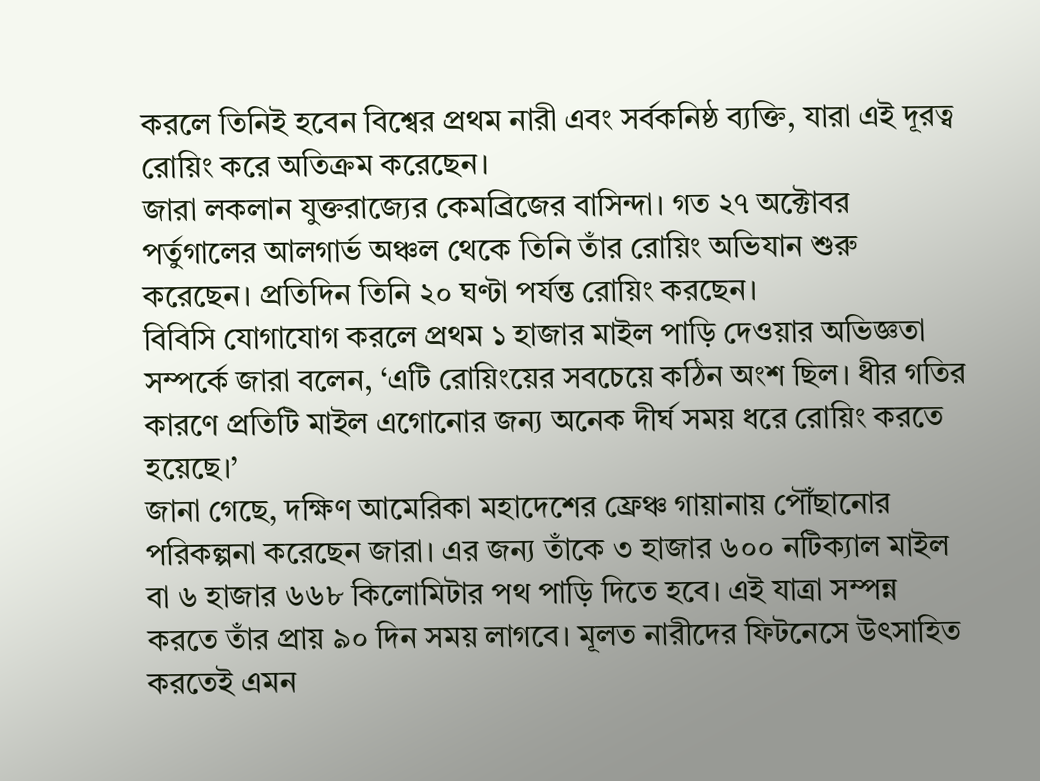করলে তিনিই হবেন বিশ্বের প্রথম নারী এবং সর্বকনিষ্ঠ ব্যক্তি, যারা এই দূরত্ব রোয়িং করে অতিক্রম করেছেন।
জারা লকলান যুক্তরাজ্যের কেমব্রিজের বাসিন্দা। গত ২৭ অক্টোবর পর্তুগালের আলগার্ভ অঞ্চল থেকে তিনি তাঁর রোয়িং অভিযান শুরু করেছেন। প্রতিদিন তিনি ২০ ঘণ্টা পর্যন্ত রোয়িং করছেন।
বিবিসি যোগাযোগ করলে প্রথম ১ হাজার মাইল পাড়ি দেওয়ার অভিজ্ঞতা সম্পর্কে জারা বলেন, ‘এটি রোয়িংয়ের সবচেয়ে কঠিন অংশ ছিল। ধীর গতির কারণে প্রতিটি মাইল এগোনোর জন্য অনেক দীর্ঘ সময় ধরে রোয়িং করতে হয়েছে।’
জানা গেছে, দক্ষিণ আমেরিকা মহাদেশের ফ্রেঞ্চ গায়ানায় পৌঁছানোর পরিকল্পনা করেছেন জারা। এর জন্য তাঁকে ৩ হাজার ৬০০ নটিক্যাল মাইল বা ৬ হাজার ৬৬৮ কিলোমিটার পথ পাড়ি দিতে হবে। এই যাত্রা সম্পন্ন করতে তাঁর প্রায় ৯০ দিন সময় লাগবে। মূলত নারীদের ফিটনেসে উৎসাহিত করতেই এমন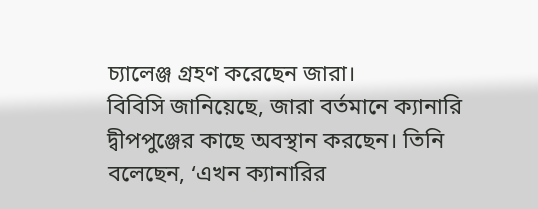চ্যালেঞ্জ গ্রহণ করেছেন জারা।
বিবিসি জানিয়েছে, জারা বর্তমানে ক্যানারি দ্বীপপুঞ্জের কাছে অবস্থান করছেন। তিনি বলেছেন, ‘এখন ক্যানারির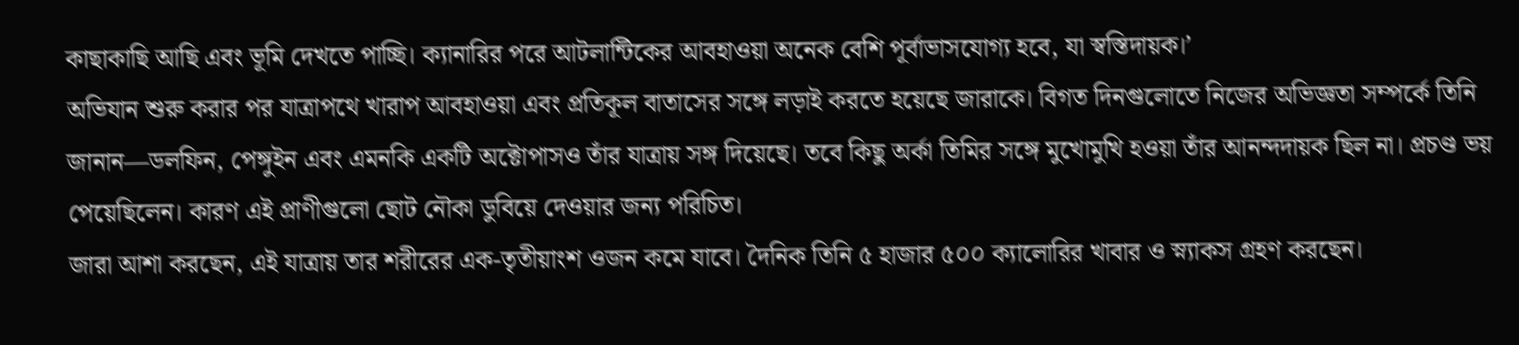কাছাকাছি আছি এবং ভূমি দেখতে পাচ্ছি। ক্যানারির পরে আটলান্টিকের আবহাওয়া অনেক বেশি পূর্বাভাসযোগ্য হবে, যা স্বস্তিদায়ক।’
অভিযান শুরু করার পর যাত্রাপথে খারাপ আবহাওয়া এবং প্রতিকূল বাতাসের সঙ্গে লড়াই করতে হয়েছে জারাকে। বিগত দিনগুলোতে নিজের অভিজ্ঞতা সম্পর্কে তিনি জানান—ডলফিন, পেঙ্গুইন এবং এমনকি একটি অক্টোপাসও তাঁর যাত্রায় সঙ্গ দিয়েছে। তবে কিছু অর্কা তিমির সঙ্গে মুখোমুখি হওয়া তাঁর আনন্দদায়ক ছিল না। প্রচণ্ড ভয় পেয়েছিলেন। কারণ এই প্রাণীগুলো ছোট নৌকা ডুবিয়ে দেওয়ার জন্য পরিচিত।
জারা আশা করছেন, এই যাত্রায় তার শরীরের এক-তৃতীয়াংশ ওজন কমে যাবে। দৈনিক তিনি ৫ হাজার ৫০০ ক্যালোরির খাবার ও স্ন্যাকস গ্রহণ করছেন।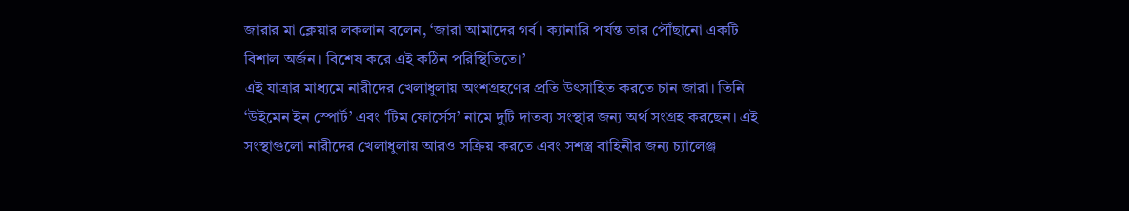জারার মা ক্লেয়ার লকলান বলেন, ‘জারা আমাদের গর্ব। ক্যানারি পর্যন্ত তার পৌঁছানো একটি বিশাল অর্জন। বিশেষ করে এই কঠিন পরিস্থিতিতে।’
এই যাত্রার মাধ্যমে নারীদের খেলাধুলায় অংশগ্রহণের প্রতি উৎসাহিত করতে চান জারা। তিনি ‘উইমেন ইন স্পোর্ট’ এবং ‘টিম ফোর্সেস’ নামে দুটি দাতব্য সংস্থার জন্য অর্থ সংগ্রহ করছেন। এই সংস্থাগুলো নারীদের খেলাধুলায় আরও সক্রিয় করতে এবং সশস্ত্র বাহিনীর জন্য চ্যালেঞ্জ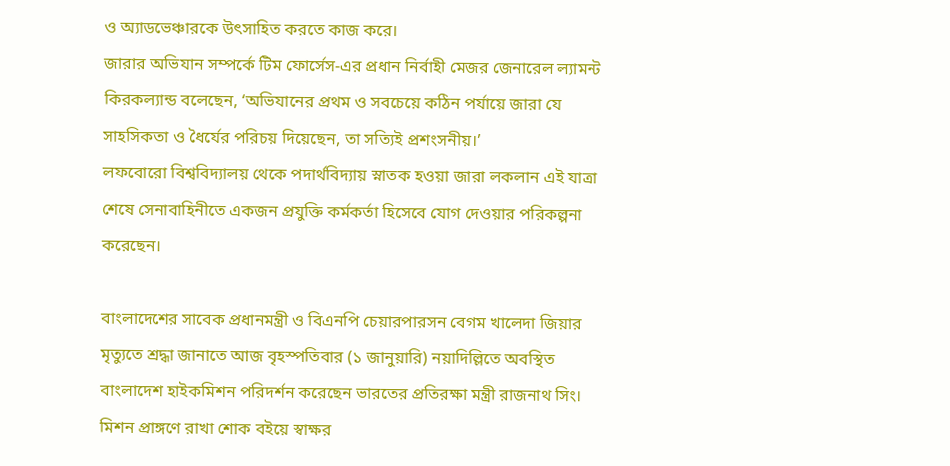ও অ্যাডভেঞ্চারকে উৎসাহিত করতে কাজ করে।
জারার অভিযান সম্পর্কে টিম ফোর্সেস-এর প্রধান নির্বাহী মেজর জেনারেল ল্যামন্ট কিরকল্যান্ড বলেছেন, ‘অভিযানের প্রথম ও সবচেয়ে কঠিন পর্যায়ে জারা যে সাহসিকতা ও ধৈর্যের পরিচয় দিয়েছেন, তা সত্যিই প্রশংসনীয়।’
লফবোরো বিশ্ববিদ্যালয় থেকে পদার্থবিদ্যায় স্নাতক হওয়া জারা লকলান এই যাত্রা শেষে সেনাবাহিনীতে একজন প্রযুক্তি কর্মকর্তা হিসেবে যোগ দেওয়ার পরিকল্পনা করেছেন।

বাংলাদেশের সাবেক প্রধানমন্ত্রী ও বিএনপি চেয়ারপারসন বেগম খালেদা জিয়ার মৃত্যুতে শ্রদ্ধা জানাতে আজ বৃহস্পতিবার (১ জানুয়ারি) নয়াদিল্লিতে অবস্থিত বাংলাদেশ হাইকমিশন পরিদর্শন করেছেন ভারতের প্রতিরক্ষা মন্ত্রী রাজনাথ সিং। মিশন প্রাঙ্গণে রাখা শোক বইয়ে স্বাক্ষর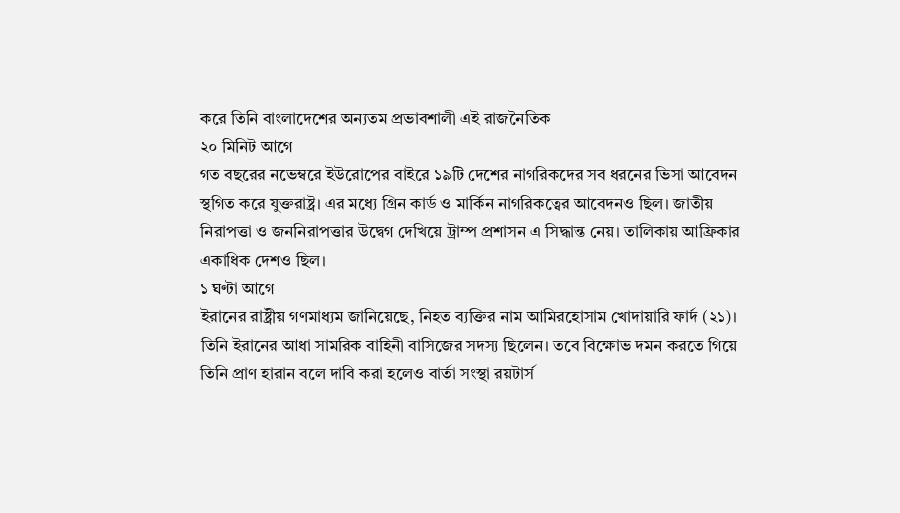করে তিনি বাংলাদেশের অন্যতম প্রভাবশালী এই রাজনৈতিক
২০ মিনিট আগে
গত বছরের নভেম্বরে ইউরোপের বাইরে ১৯টি দেশের নাগরিকদের সব ধরনের ভিসা আবেদন স্থগিত করে যুক্তরাষ্ট্র। এর মধ্যে গ্রিন কার্ড ও মার্কিন নাগরিকত্বের আবেদনও ছিল। জাতীয় নিরাপত্তা ও জননিরাপত্তার উদ্বেগ দেখিয়ে ট্রাম্প প্রশাসন এ সিদ্ধান্ত নেয়। তালিকায় আফ্রিকার একাধিক দেশও ছিল।
১ ঘণ্টা আগে
ইরানের রাষ্ট্রীয় গণমাধ্যম জানিয়েছে, নিহত ব্যক্তির নাম আমিরহোসাম খোদায়ারি ফার্দ (২১)। তিনি ইরানের আধা সামরিক বাহিনী বাসিজের সদস্য ছিলেন। তবে বিক্ষোভ দমন করতে গিয়ে তিনি প্রাণ হারান বলে দাবি করা হলেও বার্তা সংস্থা রয়টার্স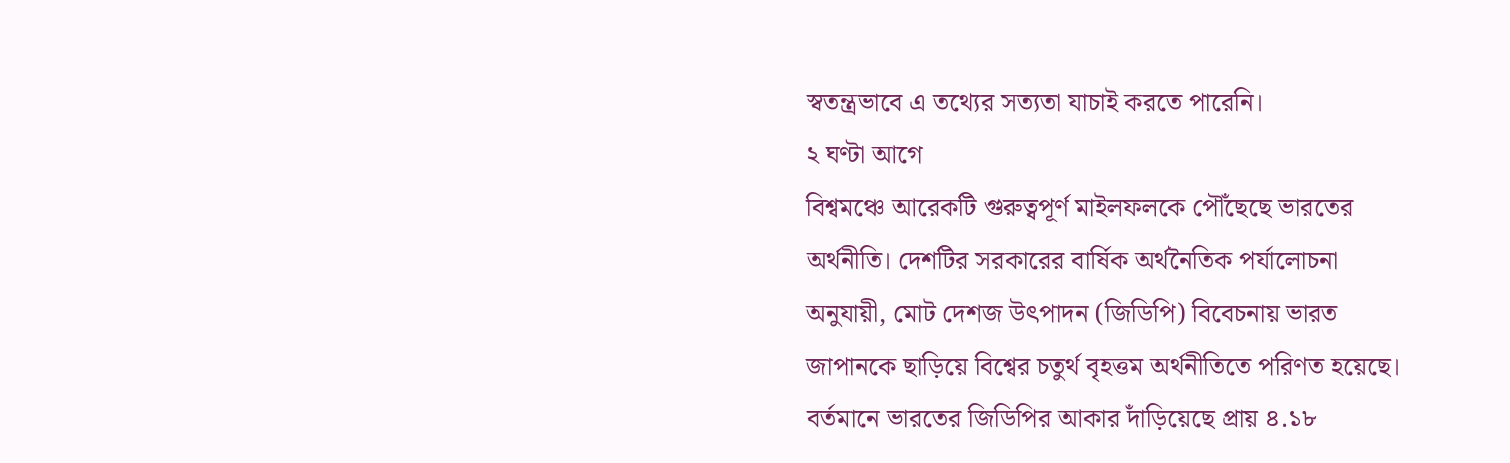স্বতন্ত্রভাবে এ তথ্যের সত্যতা যাচাই করতে পারেনি।
২ ঘণ্টা আগে
বিশ্বমঞ্চে আরেকটি গুরুত্বপূর্ণ মাইলফলকে পৌঁছেছে ভারতের অর্থনীতি। দেশটির সরকারের বার্ষিক অর্থনৈতিক পর্যালোচনা অনুযায়ী, মোট দেশজ উৎপাদন (জিডিপি) বিবেচনায় ভারত জাপানকে ছাড়িয়ে বিশ্বের চতুর্থ বৃহত্তম অর্থনীতিতে পরিণত হয়েছে। বর্তমানে ভারতের জিডিপির আকার দাঁড়িয়েছে প্রায় ৪.১৮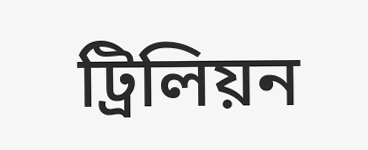ট্রিলিয়ন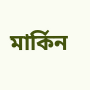মার্কিন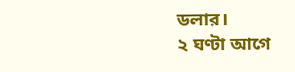ডলার।
২ ঘণ্টা আগে